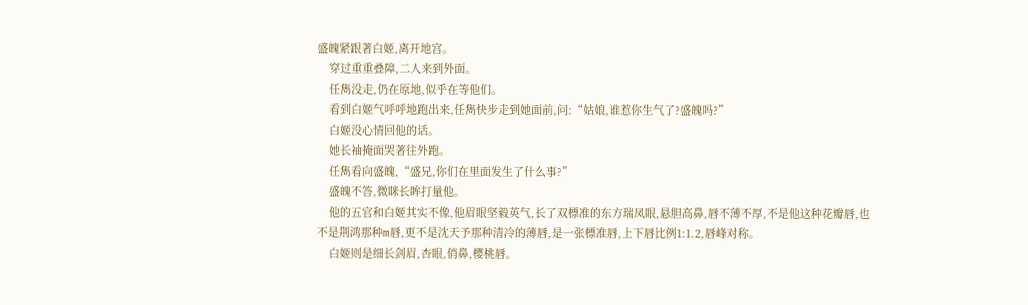盛魄紧跟著白姬,离开地宫。
    穿过重重叠障,二人来到外面。
    任雋没走,仍在原地,似乎在等他们。
    看到白姬气呼呼地跑出来,任雋快步走到她面前,问:“姑娘,谁惹你生气了?盛魄吗?”
    白姬没心情回他的话。
    她长袖掩面哭著往外跑。
    任雋看向盛魄,“盛兄,你们在里面发生了什么事?”
    盛魄不答,微眯长眸打量他。
    他的五官和白姬其实不像,他眉眼坚毅英气,长了双標准的东方瑞凤眼,悬胆高鼻,唇不薄不厚,不是他这种花瓣唇,也不是荆鸿那种m唇,更不是沈天予那种清冷的薄唇,是一张標准唇,上下唇比例1:1.2,唇峰对称。
    白姬则是细长剑眉,杏眼,俏鼻,樱桃唇。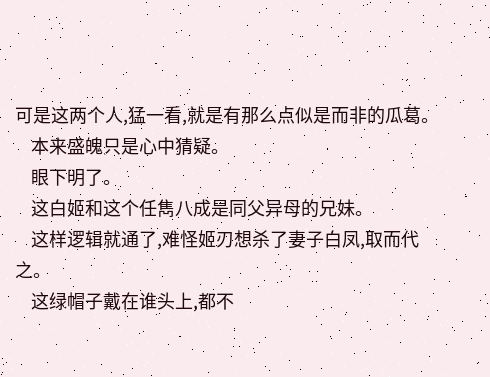可是这两个人,猛一看,就是有那么点似是而非的瓜葛。
    本来盛魄只是心中猜疑。
    眼下明了。
    这白姬和这个任雋八成是同父异母的兄妹。
    这样逻辑就通了,难怪姬刃想杀了妻子白凤,取而代之。
    这绿帽子戴在谁头上,都不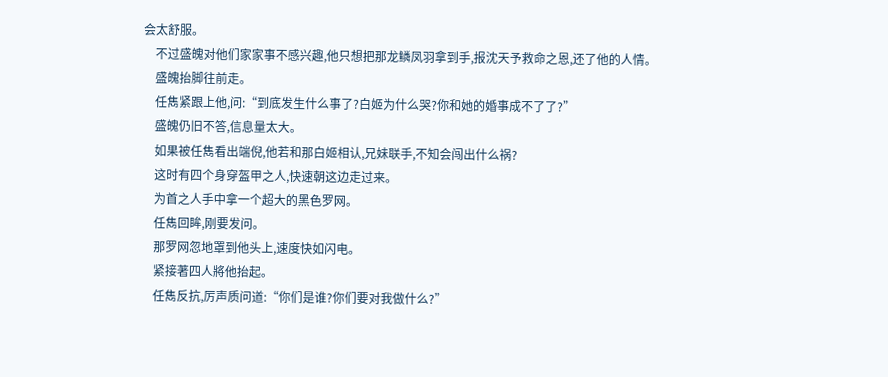会太舒服。
    不过盛魄对他们家家事不感兴趣,他只想把那龙鳞凤羽拿到手,报沈天予救命之恩,还了他的人情。
    盛魄抬脚往前走。
    任雋紧跟上他,问:“到底发生什么事了?白姬为什么哭?你和她的婚事成不了了?”
    盛魄仍旧不答,信息量太大。
    如果被任雋看出端倪,他若和那白姬相认,兄妹联手,不知会闯出什么祸?
    这时有四个身穿盔甲之人,快速朝这边走过来。
    为首之人手中拿一个超大的黑色罗网。
    任雋回眸,刚要发问。
    那罗网忽地罩到他头上,速度快如闪电。
    紧接著四人將他抬起。
    任雋反抗,厉声质问道:“你们是谁?你们要对我做什么?”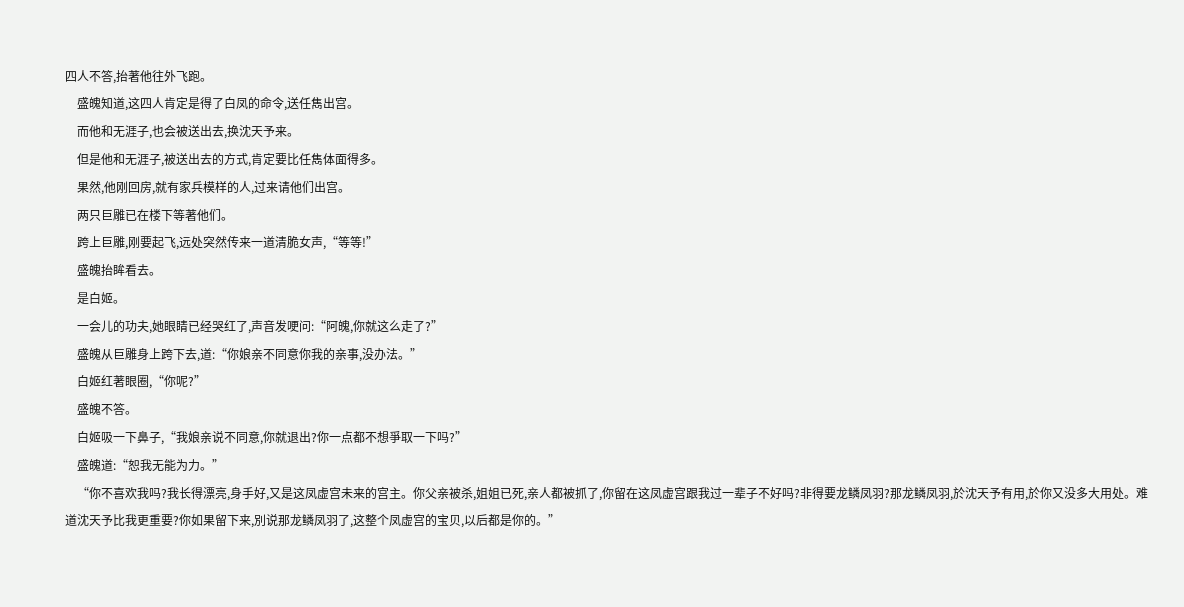四人不答,抬著他往外飞跑。
    盛魄知道,这四人肯定是得了白凤的命令,送任雋出宫。
    而他和无涯子,也会被送出去,换沈天予来。
    但是他和无涯子,被送出去的方式,肯定要比任雋体面得多。
    果然,他刚回房,就有家兵模样的人,过来请他们出宫。
    两只巨雕已在楼下等著他们。
    跨上巨雕,刚要起飞,远处突然传来一道清脆女声,“等等!”
    盛魄抬眸看去。
    是白姬。
    一会儿的功夫,她眼睛已经哭红了,声音发哽问:“阿魄,你就这么走了?”
    盛魄从巨雕身上跨下去,道:“你娘亲不同意你我的亲事,没办法。”
    白姬红著眼圈,“你呢?”
    盛魄不答。
    白姬吸一下鼻子,“我娘亲说不同意,你就退出?你一点都不想爭取一下吗?”
    盛魄道:“恕我无能为力。”
    “你不喜欢我吗?我长得漂亮,身手好,又是这凤虚宫未来的宫主。你父亲被杀,姐姐已死,亲人都被抓了,你留在这凤虚宫跟我过一辈子不好吗?非得要龙鳞凤羽?那龙鳞凤羽,於沈天予有用,於你又没多大用处。难道沈天予比我更重要?你如果留下来,別说那龙鳞凤羽了,这整个凤虚宫的宝贝,以后都是你的。”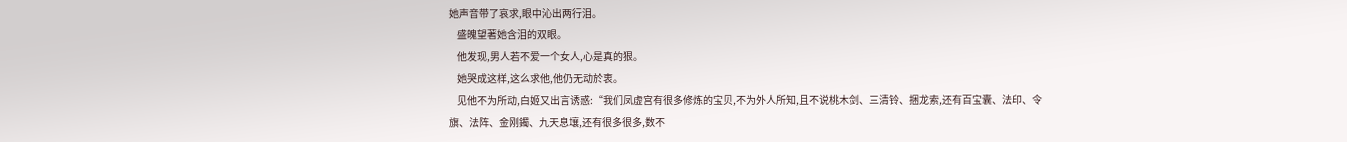她声音带了哀求,眼中沁出两行泪。
    盛魄望著她含泪的双眼。
    他发现,男人若不爱一个女人,心是真的狠。
    她哭成这样,这么求他,他仍无动於衷。
    见他不为所动,白姬又出言诱惑:“我们凤虚宫有很多修炼的宝贝,不为外人所知,且不说桃木剑、三清铃、捆龙索,还有百宝囊、法印、令旗、法阵、金刚鐲、九天息壤,还有很多很多,数不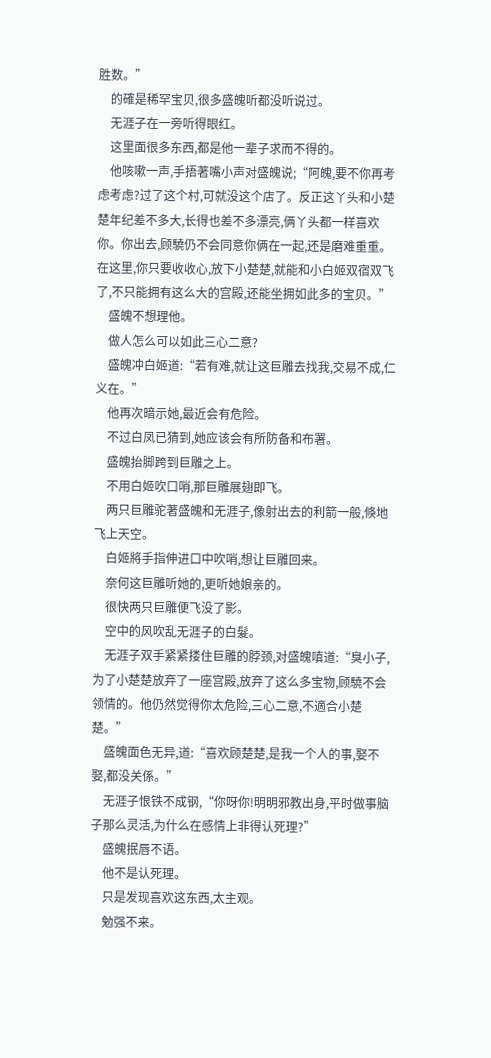胜数。”
    的確是稀罕宝贝,很多盛魄听都没听说过。
    无涯子在一旁听得眼红。
    这里面很多东西,都是他一辈子求而不得的。
    他咳嗽一声,手捂著嘴小声对盛魄说;“阿魄,要不你再考虑考虑?过了这个村,可就没这个店了。反正这丫头和小楚楚年纪差不多大,长得也差不多漂亮,俩丫头都一样喜欢你。你出去,顾驍仍不会同意你俩在一起,还是磨难重重。在这里,你只要收收心,放下小楚楚,就能和小白姬双宿双飞了,不只能拥有这么大的宫殿,还能坐拥如此多的宝贝。”
    盛魄不想理他。
    做人怎么可以如此三心二意?
    盛魄冲白姬道:“若有难,就让这巨雕去找我,交易不成,仁义在。”
    他再次暗示她,最近会有危险。
    不过白凤已猜到,她应该会有所防备和布署。
    盛魄抬脚跨到巨雕之上。
    不用白姬吹口哨,那巨雕展翅即飞。
    两只巨雕驼著盛魄和无涯子,像射出去的利箭一般,倏地飞上天空。
    白姬將手指伸进口中吹哨,想让巨雕回来。
    奈何这巨雕听她的,更听她娘亲的。
    很快两只巨雕便飞没了影。
    空中的风吹乱无涯子的白髮。
    无涯子双手紧紧搂住巨雕的脖颈,对盛魄嗔道:“臭小子,为了小楚楚放弃了一座宫殿,放弃了这么多宝物,顾驍不会领情的。他仍然觉得你太危险,三心二意,不適合小楚楚。”
    盛魄面色无异,道:“喜欢顾楚楚,是我一个人的事,娶不娶,都没关係。”
    无涯子恨铁不成钢,“你呀你!明明邪教出身,平时做事脑子那么灵活,为什么在感情上非得认死理?”
    盛魄抿唇不语。
    他不是认死理。
    只是发现喜欢这东西,太主观。
    勉强不来。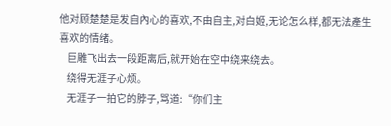他对顾楚楚是发自內心的喜欢,不由自主,对白姬,无论怎么样,都无法產生喜欢的情绪。
    巨雕飞出去一段距离后,就开始在空中绕来绕去。
    绕得无涯子心烦。
    无涯子一拍它的脖子,骂道:“你们主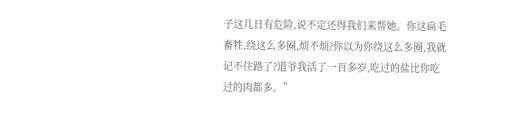子这几日有危险,说不定还得我们来帮她。你这扁毛畜牲,绕这么多圈,烦不烦?你以为你绕这么多圈,我就记不住路了?道爷我活了一百多岁,吃过的盐比你吃过的肉都多。”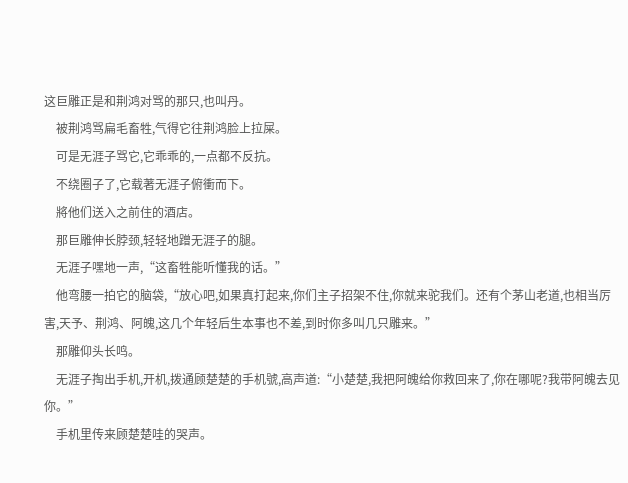这巨雕正是和荆鸿对骂的那只,也叫丹。
    被荆鸿骂扁毛畜牲,气得它往荆鸿脸上拉屎。
    可是无涯子骂它,它乖乖的,一点都不反抗。
    不绕圈子了,它载著无涯子俯衝而下。
    將他们送入之前住的酒店。
    那巨雕伸长脖颈,轻轻地蹭无涯子的腿。
    无涯子嘿地一声,“这畜牲能听懂我的话。”
    他弯腰一拍它的脑袋,“放心吧,如果真打起来,你们主子招架不住,你就来驼我们。还有个茅山老道,也相当厉害,天予、荆鸿、阿魄,这几个年轻后生本事也不差,到时你多叫几只雕来。”
    那雕仰头长鸣。
    无涯子掏出手机,开机,拨通顾楚楚的手机號,高声道:“小楚楚,我把阿魄给你救回来了,你在哪呢?我带阿魄去见你。”
    手机里传来顾楚楚哇的哭声。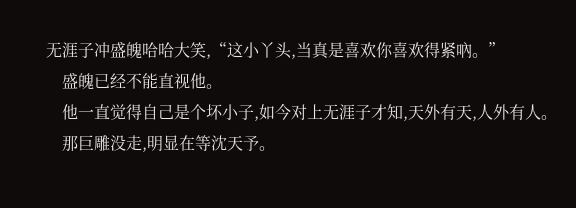无涯子冲盛魄哈哈大笑,“这小丫头,当真是喜欢你喜欢得紧吶。”
    盛魄已经不能直视他。
    他一直觉得自己是个坏小子,如今对上无涯子才知,天外有天,人外有人。
    那巨雕没走,明显在等沈天予。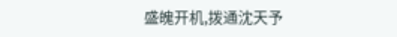盛魄开机,拨通沈天予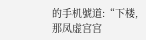的手机號道:“下楼,那凤虚宫宫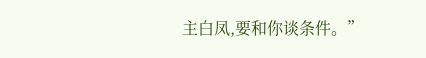主白凤,要和你谈条件。”